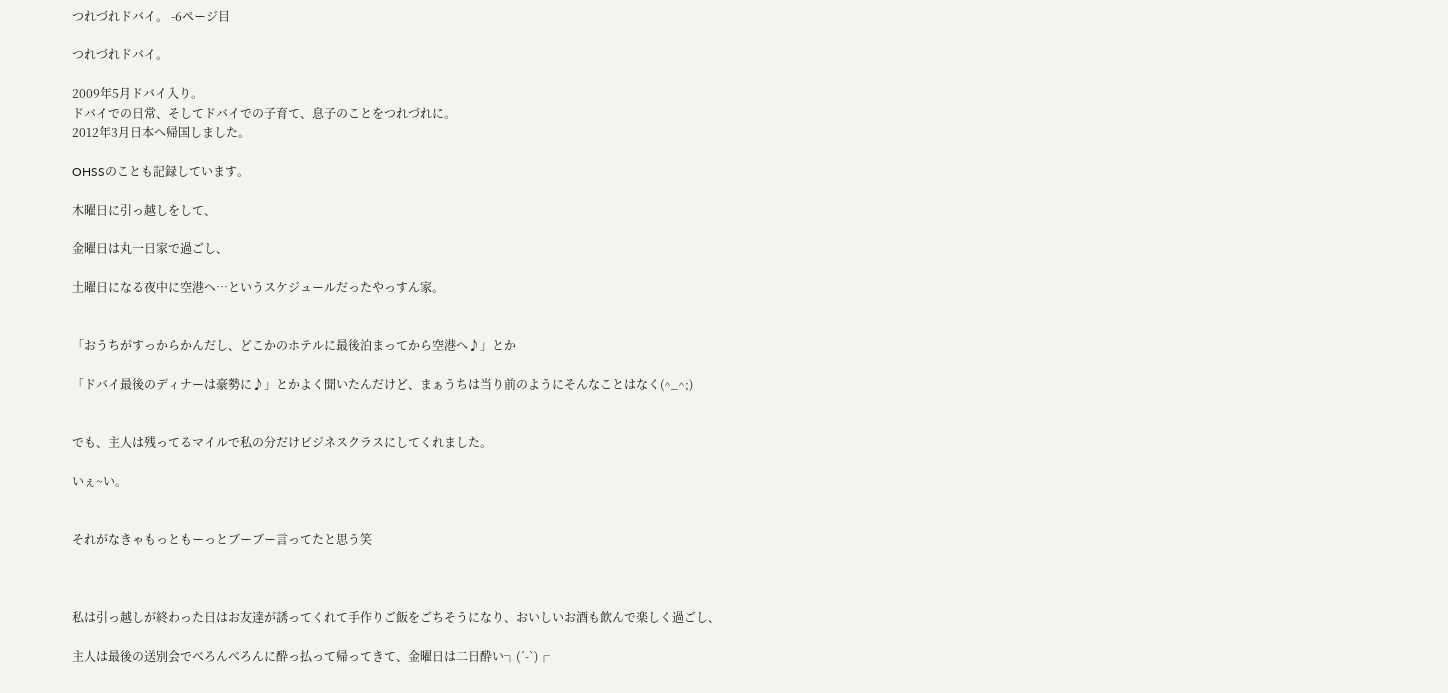つれづれドバイ。 -6ページ目

つれづれドバイ。

2009年5月ドバイ入り。
ドバイでの日常、そしてドバイでの子育て、息子のことをつれづれに。
2012年3月日本へ帰国しました。

OHSSのことも記録しています。

木曜日に引っ越しをして、

金曜日は丸一日家で過ごし、

土曜日になる夜中に空港へ…というスケジュールだったやっすん家。


「おうちがすっからかんだし、どこかのホテルに最後泊まってから空港へ♪」とか

「ドバイ最後のディナーは豪勢に♪」とかよく聞いたんだけど、まぁうちは当り前のようにそんなことはなく(^_^;)


でも、主人は残ってるマイルで私の分だけビジネスクラスにしてくれました。

いぇ~い。


それがなきゃもっともーっとブーブー言ってたと思う笑



私は引っ越しが終わった日はお友達が誘ってくれて手作りご飯をごちそうになり、おいしいお酒も飲んで楽しく過ごし、

主人は最後の送別会でべろんべろんに酔っ払って帰ってきて、金曜日は二日酔い┐(´-`)┌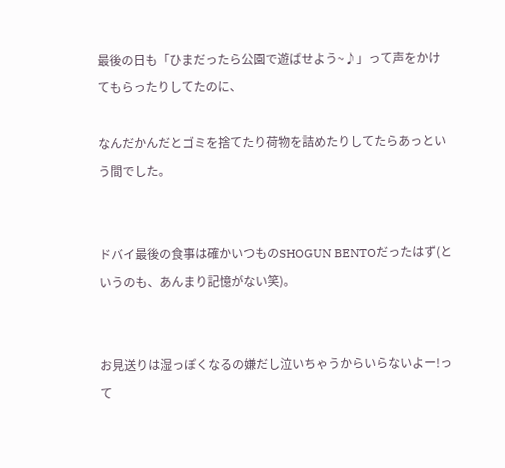最後の日も「ひまだったら公園で遊ばせよう~♪」って声をかけてもらったりしてたのに、

なんだかんだとゴミを捨てたり荷物を詰めたりしてたらあっという間でした。


ドバイ最後の食事は確かいつものSHOGUN BENTOだったはず(というのも、あんまり記憶がない笑)。


お見送りは湿っぽくなるの嫌だし泣いちゃうからいらないよー!って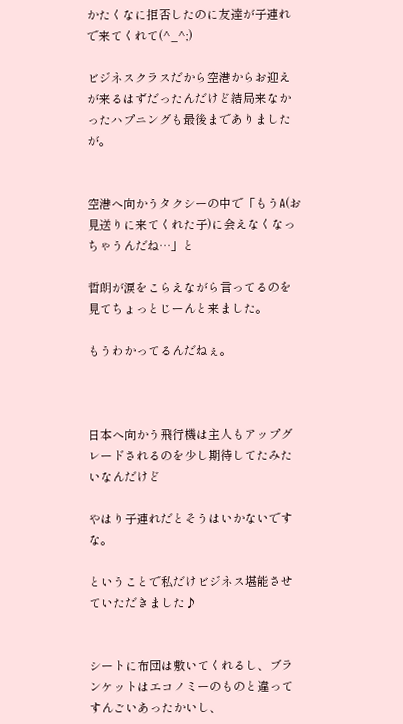かたくなに拒否したのに友達が子連れで来てくれて(^_^;)

ビジネスクラスだから空港からお迎えが来るはずだったんだけど結局来なかったハプニングも最後までありましたが。


空港へ向かうタクシーの中で「もうA(お見送りに来てくれた子)に会えなくなっちゃうんだね…」と

哲朗が涙をこらえながら言ってるのを見てちょっとじーんと来ました。

もうわかってるんだねぇ。



日本へ向かう飛行機は主人もアップグレードされるのを少し期待してたみたいなんだけど

やはり子連れだとそうはいかないですな。

ということで私だけビジネス堪能させていただきました♪


シートに布団は敷いてくれるし、ブランケットはエコノミーのものと違ってすんごいあったかいし、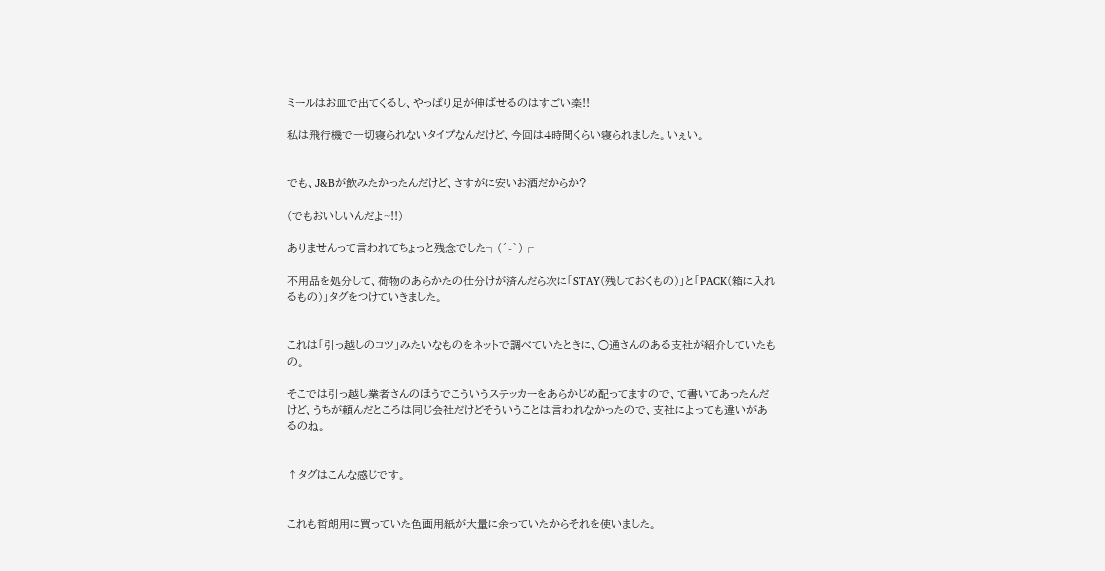ミールはお皿で出てくるし、やっぱり足が伸ばせるのはすごい楽!!

私は飛行機で一切寝られないタイプなんだけど、今回は4時間くらい寝られました。いぇい。


でも、J&Bが飲みたかったんだけど、さすがに安いお酒だからか?

(でもおいしいんだよ~!!)

ありませんって言われてちょっと残念でした┐(´-`)┌

不用品を処分して、荷物のあらかたの仕分けが済んだら次に「STAY(残しておくもの)」と「PACK(箱に入れるもの)」タグをつけていきました。


これは「引っ越しのコツ」みたいなものをネットで調べていたときに、○通さんのある支社が紹介していたもの。

そこでは引っ越し業者さんのほうでこういうステッカーをあらかじめ配ってますので、て書いてあったんだけど、うちが頼んだところは同じ会社だけどそういうことは言われなかったので、支社によっても違いがあるのね。


↑タグはこんな感じです。


これも哲朗用に買っていた色画用紙が大量に余っていたからそれを使いました。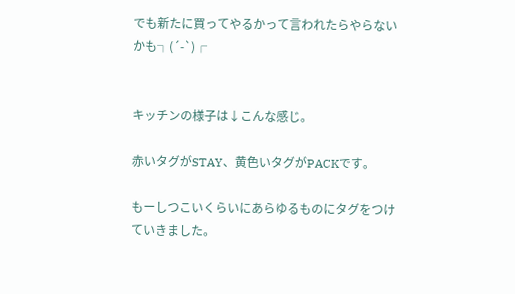でも新たに買ってやるかって言われたらやらないかも┐(´-`)┌


キッチンの様子は↓こんな感じ。

赤いタグがSTAY、黄色いタグがPACKです。

もーしつこいくらいにあらゆるものにタグをつけていきました。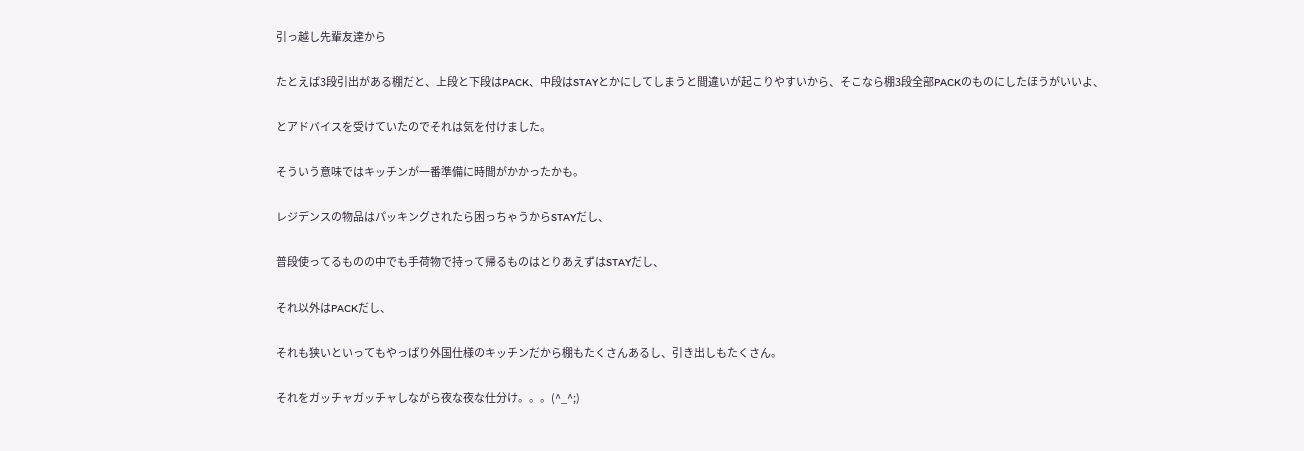引っ越し先輩友達から

たとえば3段引出がある棚だと、上段と下段はPACK、中段はSTAYとかにしてしまうと間違いが起こりやすいから、そこなら棚3段全部PACKのものにしたほうがいいよ、

とアドバイスを受けていたのでそれは気を付けました。

そういう意味ではキッチンが一番準備に時間がかかったかも。

レジデンスの物品はパッキングされたら困っちゃうからSTAYだし、

普段使ってるものの中でも手荷物で持って帰るものはとりあえずはSTAYだし、

それ以外はPACKだし、

それも狭いといってもやっぱり外国仕様のキッチンだから棚もたくさんあるし、引き出しもたくさん。

それをガッチャガッチャしながら夜な夜な仕分け。。。(^_^;)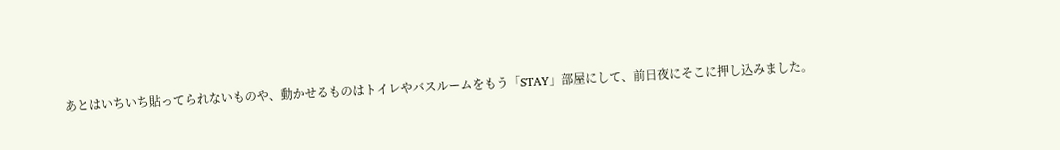あとはいちいち貼ってられないものや、動かせるものはトイレやバスルームをもう「STAY」部屋にして、前日夜にそこに押し込みました。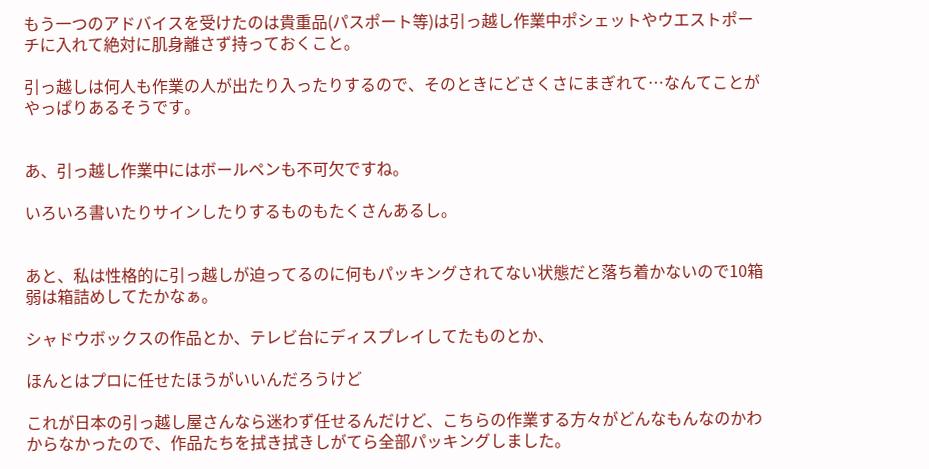もう一つのアドバイスを受けたのは貴重品(パスポート等)は引っ越し作業中ポシェットやウエストポーチに入れて絶対に肌身離さず持っておくこと。

引っ越しは何人も作業の人が出たり入ったりするので、そのときにどさくさにまぎれて…なんてことがやっぱりあるそうです。


あ、引っ越し作業中にはボールペンも不可欠ですね。

いろいろ書いたりサインしたりするものもたくさんあるし。


あと、私は性格的に引っ越しが迫ってるのに何もパッキングされてない状態だと落ち着かないので10箱弱は箱詰めしてたかなぁ。

シャドウボックスの作品とか、テレビ台にディスプレイしてたものとか、

ほんとはプロに任せたほうがいいんだろうけど

これが日本の引っ越し屋さんなら迷わず任せるんだけど、こちらの作業する方々がどんなもんなのかわからなかったので、作品たちを拭き拭きしがてら全部パッキングしました。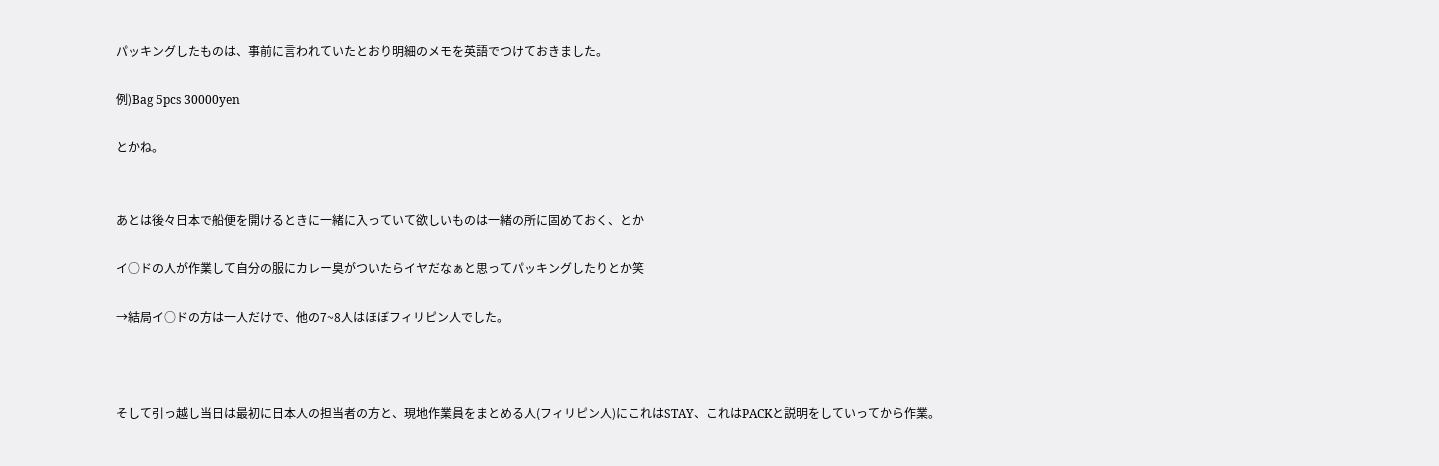パッキングしたものは、事前に言われていたとおり明細のメモを英語でつけておきました。

例)Bag 5pcs 30000yen

とかね。


あとは後々日本で船便を開けるときに一緒に入っていて欲しいものは一緒の所に固めておく、とか

イ○ドの人が作業して自分の服にカレー臭がついたらイヤだなぁと思ってパッキングしたりとか笑

→結局イ○ドの方は一人だけで、他の7~8人はほぼフィリピン人でした。



そして引っ越し当日は最初に日本人の担当者の方と、現地作業員をまとめる人(フィリピン人)にこれはSTAY、これはPACKと説明をしていってから作業。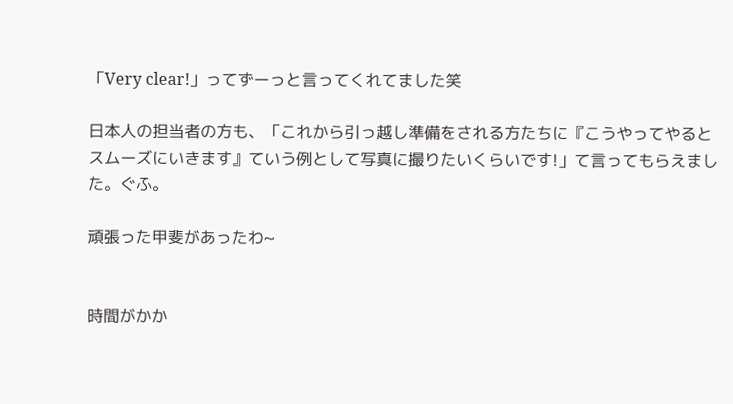「Very clear!」ってずーっと言ってくれてました笑

日本人の担当者の方も、「これから引っ越し準備をされる方たちに『こうやってやるとスムーズにいきます』ていう例として写真に撮りたいくらいです!」て言ってもらえました。ぐふ。

頑張った甲斐があったわ~


時間がかか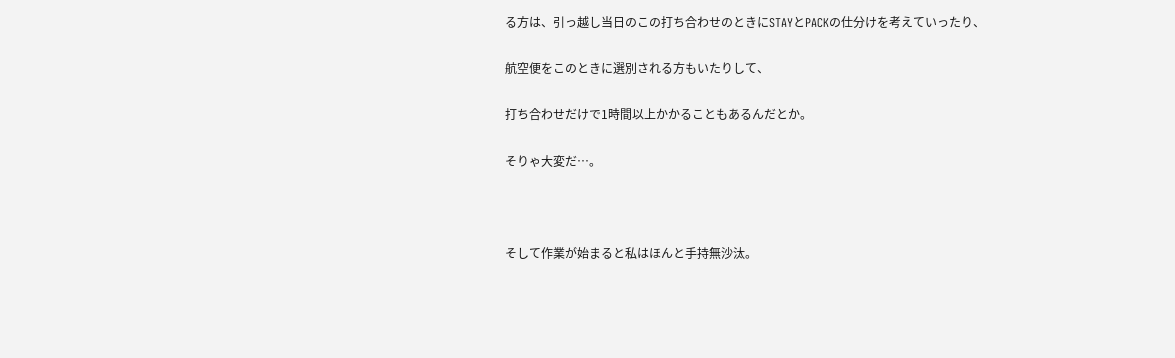る方は、引っ越し当日のこの打ち合わせのときにSTAYとPACKの仕分けを考えていったり、

航空便をこのときに選別される方もいたりして、

打ち合わせだけで1時間以上かかることもあるんだとか。

そりゃ大変だ…。



そして作業が始まると私はほんと手持無沙汰。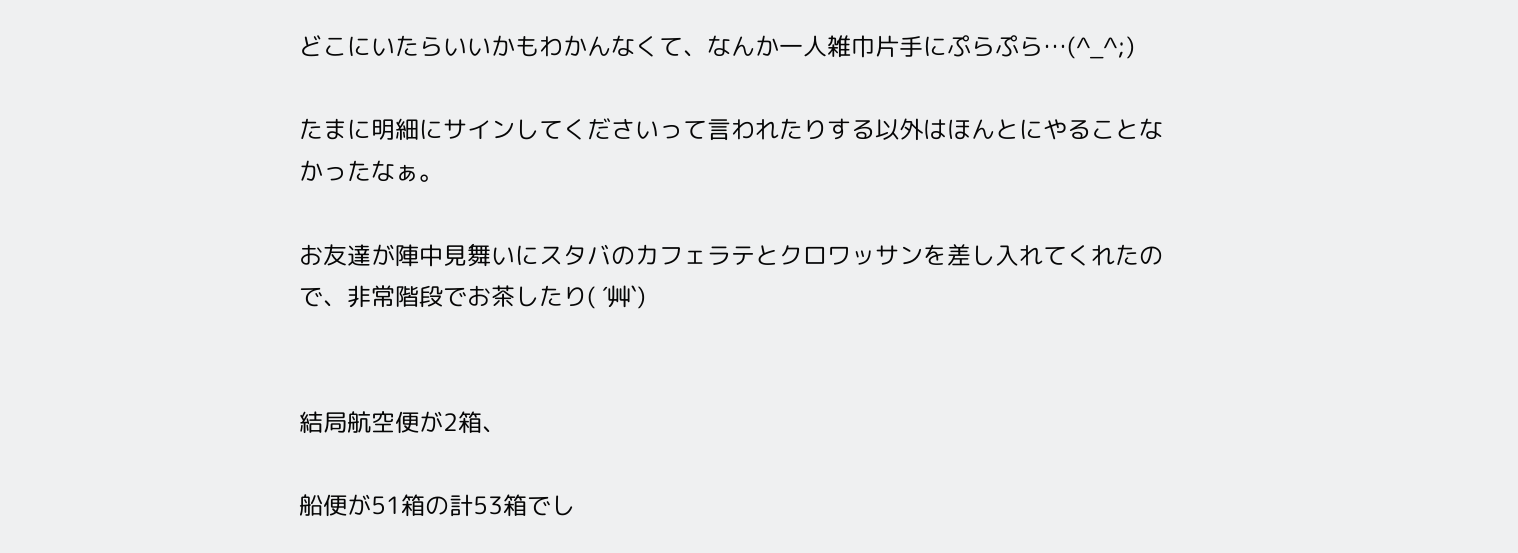どこにいたらいいかもわかんなくて、なんか一人雑巾片手にぷらぷら…(^_^;)

たまに明細にサインしてくださいって言われたりする以外はほんとにやることなかったなぁ。

お友達が陣中見舞いにスタバのカフェラテとクロワッサンを差し入れてくれたので、非常階段でお茶したり( ´艸`)


結局航空便が2箱、

船便が51箱の計53箱でし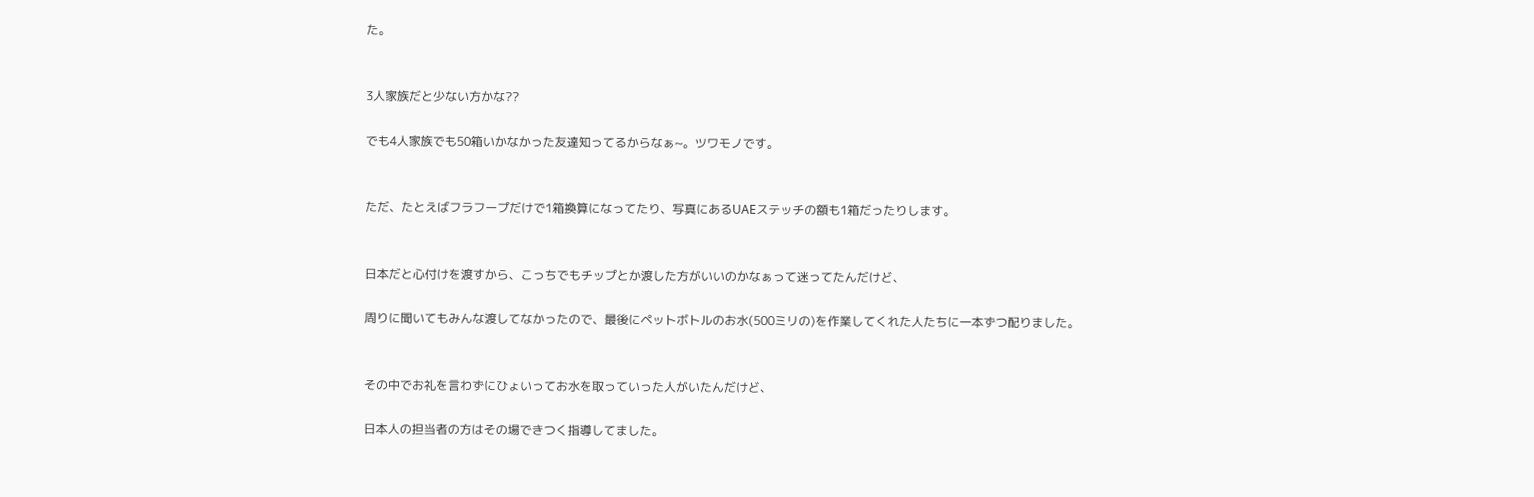た。


3人家族だと少ない方かな??

でも4人家族でも50箱いかなかった友達知ってるからなぁ~。ツワモノです。


ただ、たとえばフラフープだけで1箱換算になってたり、写真にあるUAEステッチの額も1箱だったりします。


日本だと心付けを渡すから、こっちでもチップとか渡した方がいいのかなぁって迷ってたんだけど、

周りに聞いてもみんな渡してなかったので、最後にペットボトルのお水(500ミリの)を作業してくれた人たちに一本ずつ配りました。


その中でお礼を言わずにひょいってお水を取っていった人がいたんだけど、

日本人の担当者の方はその場できつく指導してました。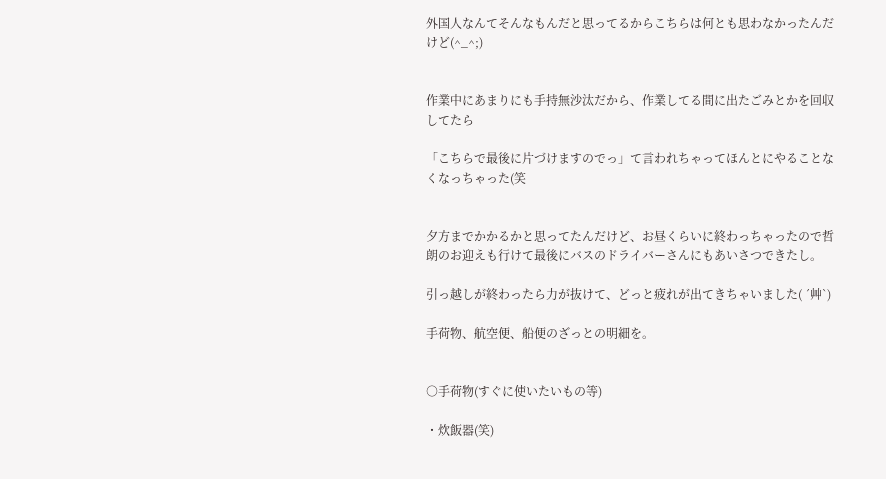外国人なんてそんなもんだと思ってるからこちらは何とも思わなかったんだけど(^_^;)


作業中にあまりにも手持無沙汰だから、作業してる間に出たごみとかを回収してたら

「こちらで最後に片づけますのでっ」て言われちゃってほんとにやることなくなっちゃった(笑


夕方までかかるかと思ってたんだけど、お昼くらいに終わっちゃったので哲朗のお迎えも行けて最後にバスのドライバーさんにもあいさつできたし。

引っ越しが終わったら力が抜けて、どっと疲れが出てきちゃいました( ´艸`)

手荷物、航空便、船便のざっとの明細を。


○手荷物(すぐに使いたいもの等)

・炊飯器(笑)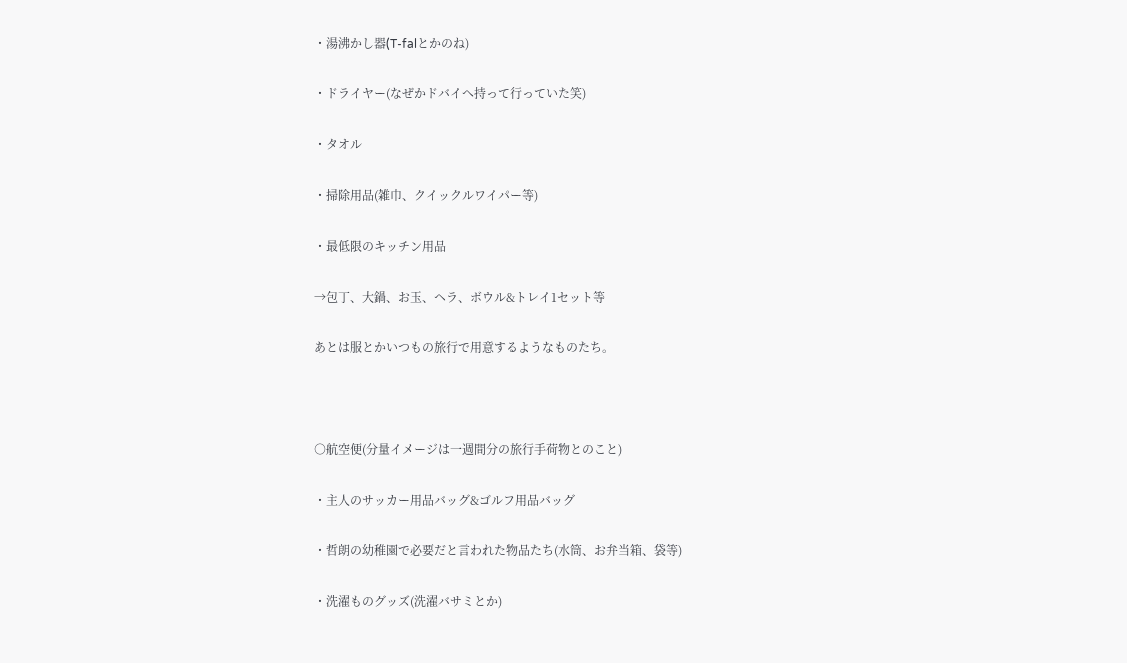・湯沸かし器(T-falとかのね)

・ドライヤー(なぜかドバイへ持って行っていた笑)

・タオル

・掃除用品(雑巾、クイックルワイパー等)

・最低限のキッチン用品

→包丁、大鍋、お玉、ヘラ、ボウル&トレイ1セット等

あとは服とかいつもの旅行で用意するようなものたち。



○航空便(分量イメージは一週間分の旅行手荷物とのこと)

・主人のサッカー用品バッグ&ゴルフ用品バッグ

・哲朗の幼稚園で必要だと言われた物品たち(水筒、お弁当箱、袋等)

・洗濯ものグッズ(洗濯バサミとか)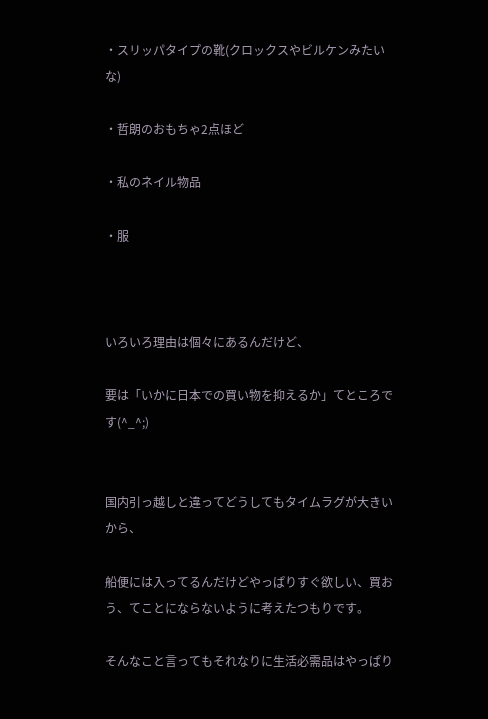・スリッパタイプの靴(クロックスやビルケンみたいな)

・哲朗のおもちゃ2点ほど

・私のネイル物品

・服



いろいろ理由は個々にあるんだけど、

要は「いかに日本での買い物を抑えるか」てところです(^_^;)


国内引っ越しと違ってどうしてもタイムラグが大きいから、

船便には入ってるんだけどやっぱりすぐ欲しい、買おう、てことにならないように考えたつもりです。

そんなこと言ってもそれなりに生活必需品はやっぱり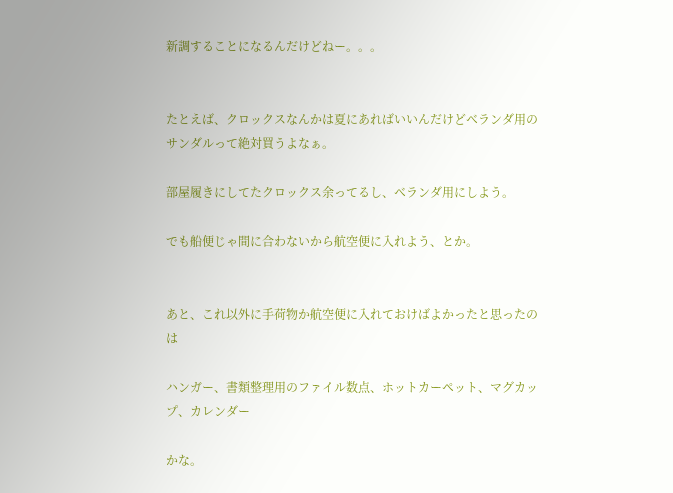新調することになるんだけどねー。。。


たとえば、クロックスなんかは夏にあればいいんだけどベランダ用のサンダルって絶対買うよなぁ。

部屋履きにしてたクロックス余ってるし、ベランダ用にしよう。

でも船便じゃ間に合わないから航空便に入れよう、とか。


あと、これ以外に手荷物か航空便に入れておけばよかったと思ったのは

ハンガー、書類整理用のファイル数点、ホットカーペット、マグカップ、カレンダー

かな。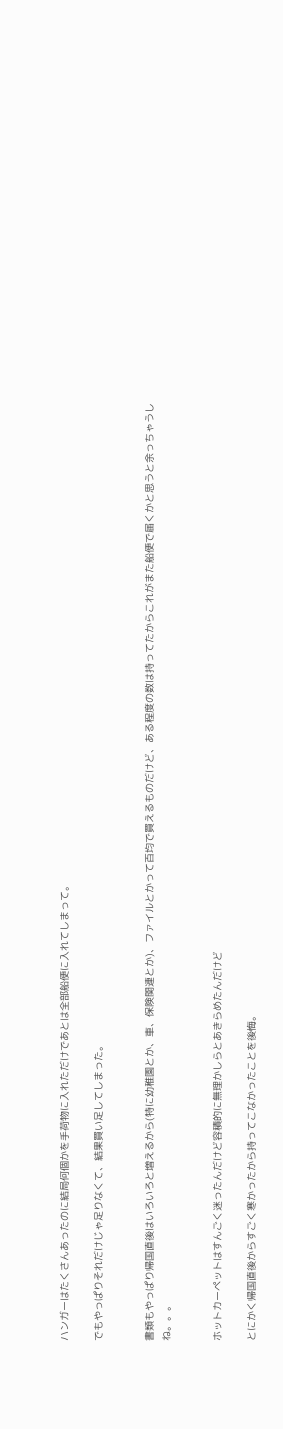ハンガーはたくさんあったのに結局何個かを手荷物に入れただけであとは全部船便に入れてしまって。

でもやっぱりそれだけじゃ足りなくて、結果買い足してしまった。


書類もやっぱり帰国直後はいろいろと増えるから(特に幼稚園とか、車、保険関連とか)、ファイルとかって百均で買えるものだけど、ある程度の数は持ってたからこれがまた船便で届くかと思うと余っちゃうしね。。。


ホットカーペットはすんごく迷ったんだけど容積的に無理かしらとあきらめたんだけど

とにかく帰国直後からすごく寒かったから持ってこなかったことを後悔。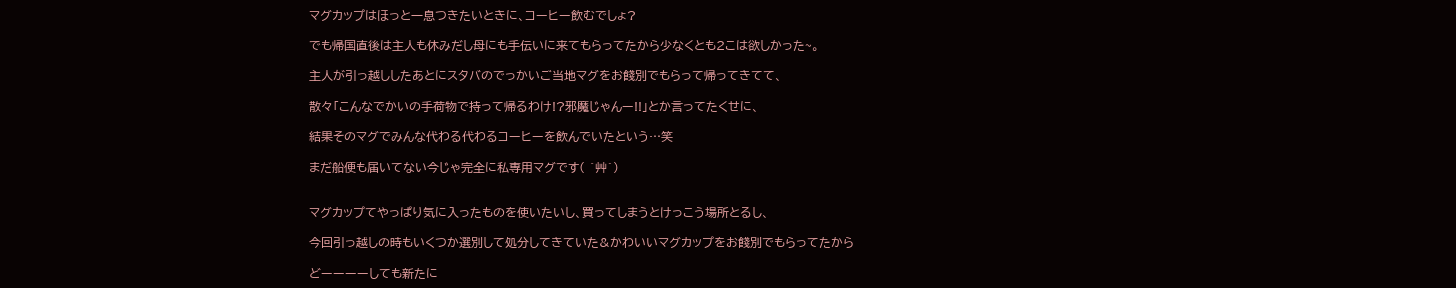マグカップはほっと一息つきたいときに、コーヒー飲むでしょ?

でも帰国直後は主人も休みだし母にも手伝いに来てもらってたから少なくとも2こは欲しかった~。

主人が引っ越ししたあとにスタバのでっかいご当地マグをお餞別でもらって帰ってきてて、

散々「こんなでかいの手荷物で持って帰るわけ!?邪魔じゃんー!!」とか言ってたくせに、

結果そのマグでみんな代わる代わるコーヒーを飲んでいたという…笑

まだ船便も届いてない今じゃ完全に私専用マグです( ´艸`)


マグカップてやっぱり気に入ったものを使いたいし、買ってしまうとけっこう場所とるし、

今回引っ越しの時もいくつか選別して処分してきていた&かわいいマグカップをお餞別でもらってたから

どーーーーしても新たに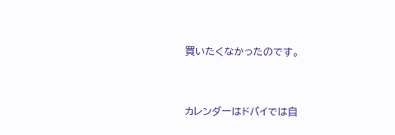買いたくなかったのです。


カレンダーはドバイでは自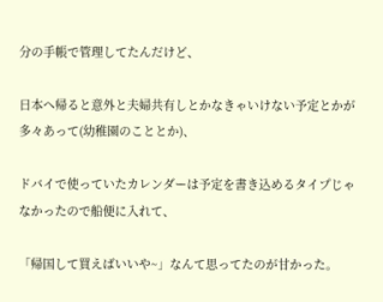分の手帳で管理してたんだけど、

日本へ帰ると意外と夫婦共有しとかなきゃいけない予定とかが多々あって(幼稚園のこととか)、

ドバイで使っていたカレンダーは予定を書き込めるタイプじゃなかったので船便に入れて、

「帰国して買えばいいや~」なんて思ってたのが甘かった。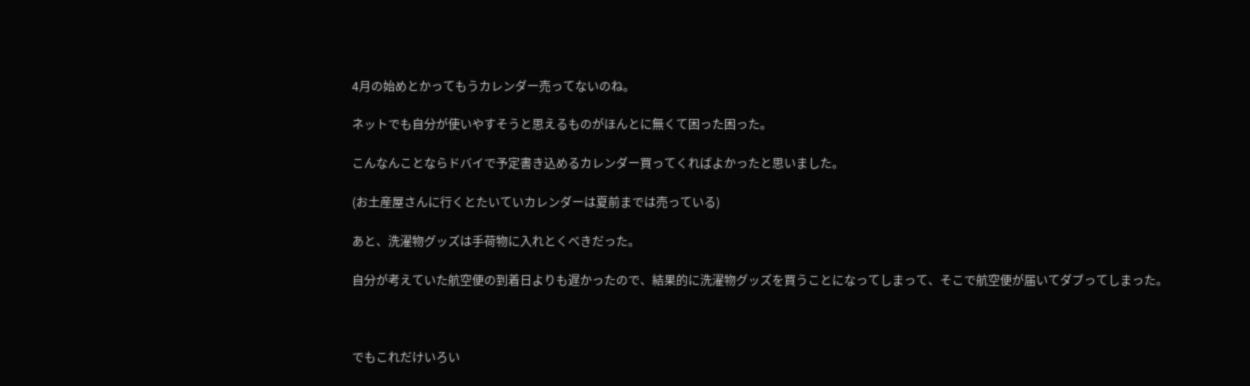4月の始めとかってもうカレンダー売ってないのね。

ネットでも自分が使いやすそうと思えるものがほんとに無くて困った困った。

こんなんことならドバイで予定書き込めるカレンダー買ってくればよかったと思いました。

(お土産屋さんに行くとたいていカレンダーは夏前までは売っている)

あと、洗濯物グッズは手荷物に入れとくべきだった。

自分が考えていた航空便の到着日よりも遅かったので、結果的に洗濯物グッズを買うことになってしまって、そこで航空便が届いてダブってしまった。



でもこれだけいろい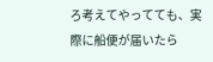ろ考えてやってても、実際に船便が届いたら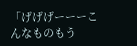「げげげーーーこんなものもう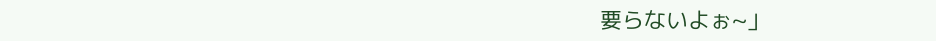要らないよぉ~」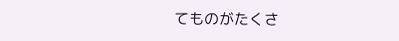てものがたくさ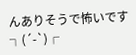んありそうで怖いです┐(´-`)┌